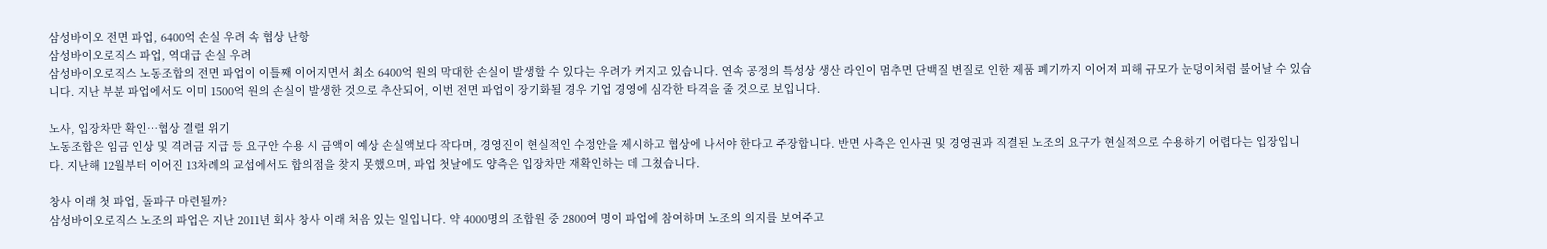삼성바이오 전면 파업, 6400억 손실 우려 속 협상 난항
삼성바이오로직스 파업, 역대급 손실 우려
삼성바이오로직스 노동조합의 전면 파업이 이틀째 이어지면서 최소 6400억 원의 막대한 손실이 발생할 수 있다는 우려가 커지고 있습니다. 연속 공정의 특성상 생산 라인이 멈추면 단백질 변질로 인한 제품 폐기까지 이어져 피해 규모가 눈덩이처럼 불어날 수 있습니다. 지난 부분 파업에서도 이미 1500억 원의 손실이 발생한 것으로 추산되어, 이번 전면 파업이 장기화될 경우 기업 경영에 심각한 타격을 줄 것으로 보입니다.

노사, 입장차만 확인…협상 결렬 위기
노동조합은 임금 인상 및 격려금 지급 등 요구안 수용 시 금액이 예상 손실액보다 작다며, 경영진이 현실적인 수정안을 제시하고 협상에 나서야 한다고 주장합니다. 반면 사측은 인사권 및 경영권과 직결된 노조의 요구가 현실적으로 수용하기 어렵다는 입장입니다. 지난해 12월부터 이어진 13차례의 교섭에서도 합의점을 찾지 못했으며, 파업 첫날에도 양측은 입장차만 재확인하는 데 그쳤습니다.

창사 이래 첫 파업, 돌파구 마련될까?
삼성바이오로직스 노조의 파업은 지난 2011년 회사 창사 이래 처음 있는 일입니다. 약 4000명의 조합원 중 2800여 명이 파업에 참여하며 노조의 의지를 보여주고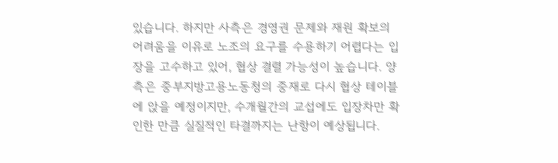있습니다. 하지만 사측은 경영권 문제와 재원 확보의 어려움을 이유로 노조의 요구를 수용하기 어렵다는 입장을 고수하고 있어, 협상 결렬 가능성이 높습니다. 양측은 중부지방고용노동청의 중재로 다시 협상 테이블에 앉을 예정이지만, 수개월간의 교섭에도 입장차만 확인한 만큼 실질적인 타결까지는 난항이 예상됩니다.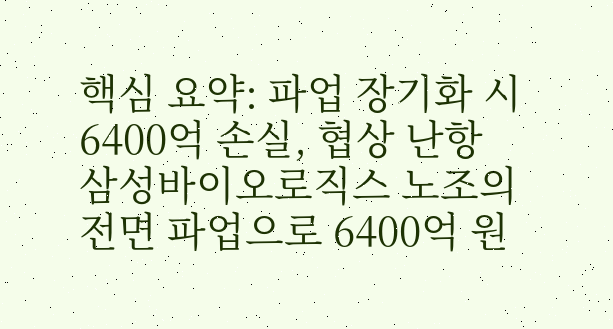핵심 요약: 파업 장기화 시 6400억 손실, 협상 난항
삼성바이오로직스 노조의 전면 파업으로 6400억 원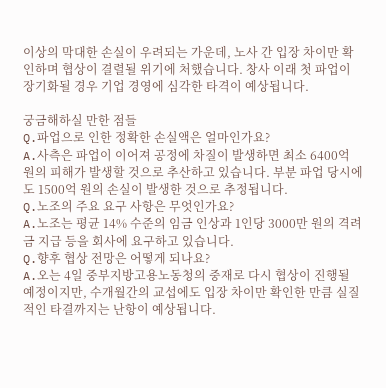이상의 막대한 손실이 우려되는 가운데, 노사 간 입장 차이만 확인하며 협상이 결렬될 위기에 처했습니다. 창사 이래 첫 파업이 장기화될 경우 기업 경영에 심각한 타격이 예상됩니다.

궁금해하실 만한 점들
Q.파업으로 인한 정확한 손실액은 얼마인가요?
A.사측은 파업이 이어져 공정에 차질이 발생하면 최소 6400억 원의 피해가 발생할 것으로 추산하고 있습니다. 부분 파업 당시에도 1500억 원의 손실이 발생한 것으로 추정됩니다.
Q.노조의 주요 요구 사항은 무엇인가요?
A.노조는 평균 14% 수준의 임금 인상과 1인당 3000만 원의 격려금 지급 등을 회사에 요구하고 있습니다.
Q.향후 협상 전망은 어떻게 되나요?
A.오는 4일 중부지방고용노동청의 중재로 다시 협상이 진행될 예정이지만, 수개월간의 교섭에도 입장 차이만 확인한 만큼 실질적인 타결까지는 난항이 예상됩니다.